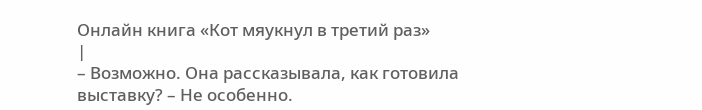Онлайн книга «Кот мяукнул в третий раз»
|
– Возможно. Она рассказывала, как готовила выставку? – Не особенно.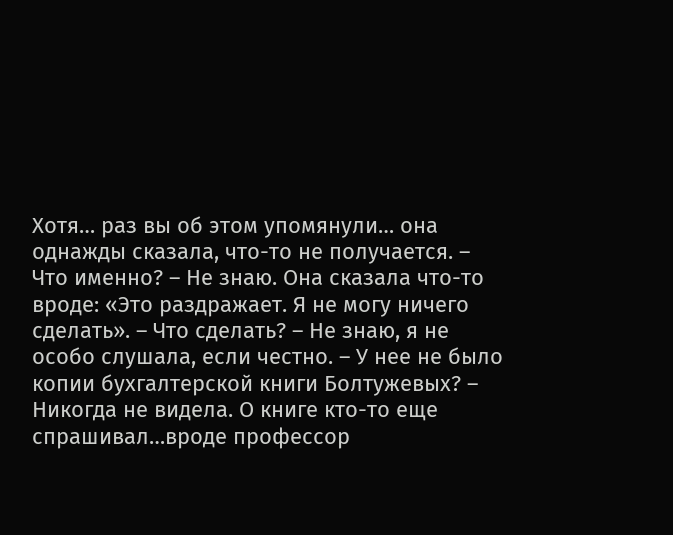Хотя… раз вы об этом упомянули… она однажды сказала, что-то не получается. – Что именно? – Не знаю. Она сказала что-то вроде: «Это раздражает. Я не могу ничего сделать». – Что сделать? – Не знаю, я не особо слушала, если честно. – У нее не было копии бухгалтерской книги Болтужевых? – Никогда не видела. О книге кто-то еще спрашивал…вроде профессор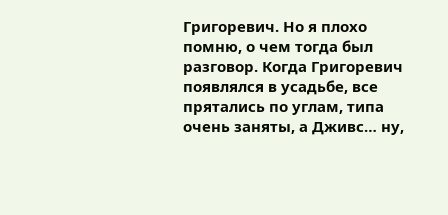Григоревич. Но я плохо помню, о чем тогда был разговор. Когда Григоревич появлялся в усадьбе, все прятались по углам, типа очень заняты, а Дживс… ну,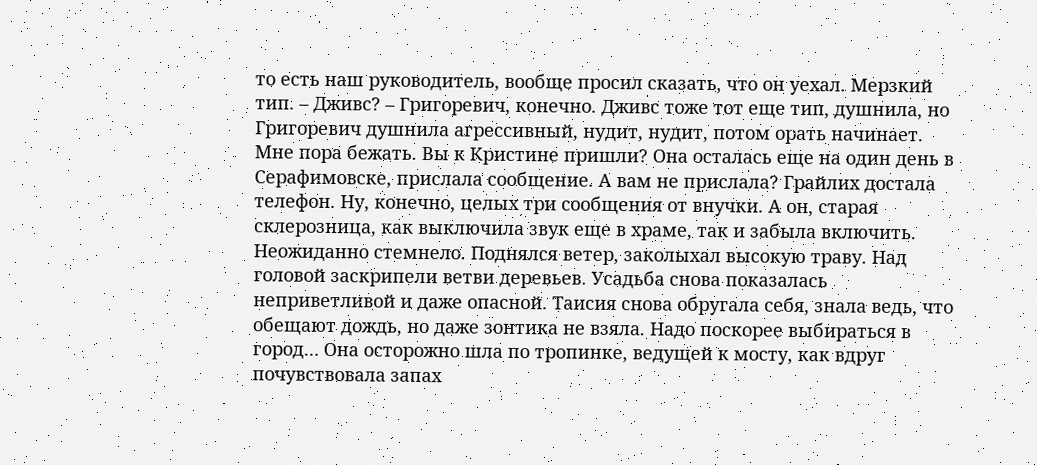то есть наш руководитель, вообще просил сказать, что он уехал. Мерзкий тип. – Дживс? – Григоревич, конечно. Дживс тоже тот еще тип, душнила, но Григоревич душнила агрессивный, нудит, нудит, потом орать начинает. Мне пора бежать. Вы к Кристине пришли? Она осталась еще на один день в Серафимовске, прислала сообщение. А вам не прислала? Грайлих достала телефон. Ну, конечно, целых три сообщения от внучки. А он, старая склерозница, как выключила звук еще в храме, так и забыла включить. Неожиданно стемнело. Поднялся ветер, заколыхал высокую траву. Над головой заскрипели ветви деревьев. Усадьба снова показалась неприветливой и даже опасной. Таисия снова обругала себя, знала ведь, что обещают дождь, но даже зонтика не взяла. Надо поскорее выбираться в город… Она осторожно шла по тропинке, ведущей к мосту, как вдруг почувствовала запах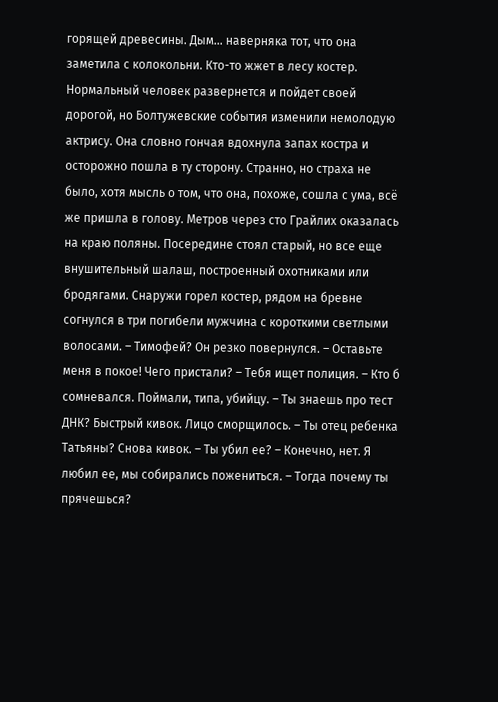горящей древесины. Дым… наверняка тот, что она заметила с колокольни. Кто-то жжет в лесу костер. Нормальный человек развернется и пойдет своей дорогой, но Болтужевские события изменили немолодую актрису. Она словно гончая вдохнула запах костра и осторожно пошла в ту сторону. Странно, но страха не было, хотя мысль о том, что она, похоже, сошла с ума, всё же пришла в голову. Метров через сто Грайлих оказалась на краю поляны. Посередине стоял старый, но все еще внушительный шалаш, построенный охотниками или бродягами. Снаружи горел костер, рядом на бревне согнулся в три погибели мужчина с короткими светлыми волосами. – Тимофей? Он резко повернулся. – Оставьте меня в покое! Чего пристали? – Тебя ищет полиция. – Кто б сомневался. Поймали, типа, убийцу. – Ты знаешь про тест ДНК? Быстрый кивок. Лицо сморщилось. – Ты отец ребенка Татьяны? Снова кивок. – Ты убил ее? – Конечно, нет. Я любил ее, мы собирались пожениться. – Тогда почему ты прячешься?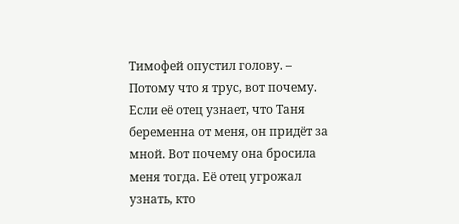Тимофей опустил голову. – Потому что я трус, вот почему. Если её отец узнает, что Таня беременна от меня, он придёт за мной. Вот почему она бросила меня тогда. Её отец угрожал узнать, кто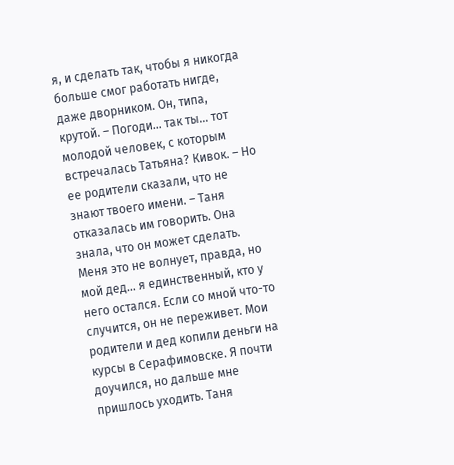я, и сделать так, чтобы я никогда больше смог работать нигде, даже дворником. Он, типа, крутой. – Погоди… так ты… тот молодой человек, с которым встречалась Татьяна? Кивок. – Но ее родители сказали, что не знают твоего имени. – Таня отказалась им говорить. Она знала, что он может сделать. Меня это не волнует, правда, но мой дед… я единственный, кто у него остался. Если со мной что-то случится, он не переживет. Мои родители и дед копили деньги на курсы в Серафимовске. Я почти доучился, но дальше мне пришлось уходить. Таня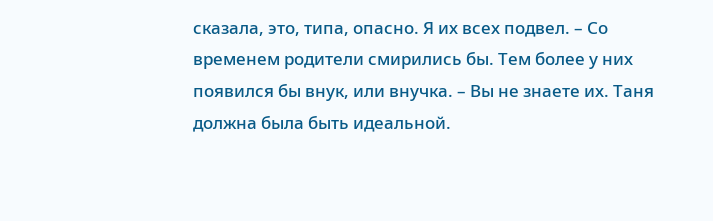сказала, это, типа, опасно. Я их всех подвел. – Со временем родители смирились бы. Тем более у них появился бы внук, или внучка. – Вы не знаете их. Таня должна была быть идеальной.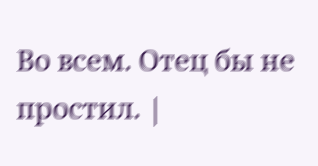Во всем. Отец бы не простил. |